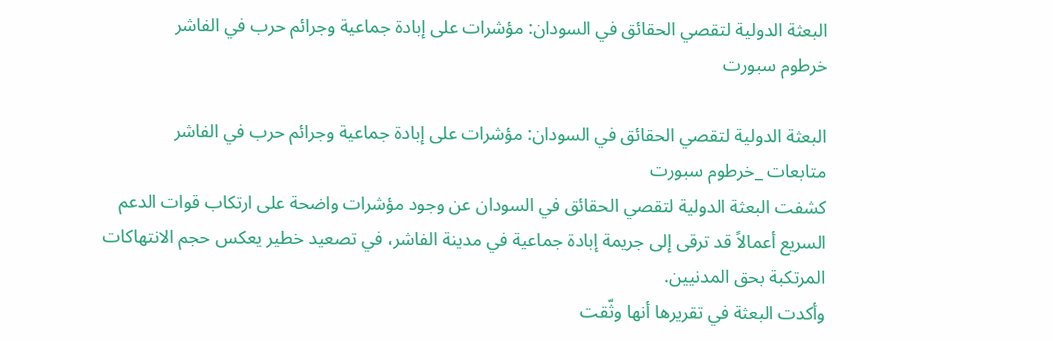البعثة الدولية لتقصي الحقائق في السودان: مؤشرات على إبادة جماعية وجرائم حرب في الفاشر
خرطوم سبورت

البعثة الدولية لتقصي الحقائق في السودان: مؤشرات على إبادة جماعية وجرائم حرب في الفاشر
متابعات _خرطوم سبورت
كشفت البعثة الدولية لتقصي الحقائق في السودان عن وجود مؤشرات واضحة على ارتكاب قوات الدعم السريع أعمالاً قد ترقى إلى جريمة إبادة جماعية في مدينة الفاشر، في تصعيد خطير يعكس حجم الانتهاكات المرتكبة بحق المدنيين.
وأكدت البعثة في تقريرها أنها وثّقت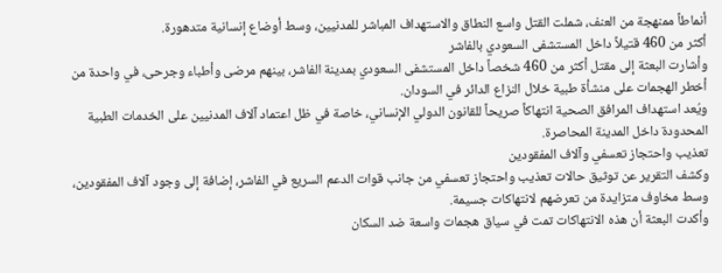أنماطاً ممنهجة من العنف، شملت القتل واسع النطاق والاستهداف المباشر للمدنيين، وسط أوضاع إنسانية متدهورة.
أكثر من 460 قتيلاً داخل المستشفى السعودي بالفاشر
وأشارت البعثة إلى مقتل أكثر من 460 شخصاً داخل المستشفى السعودي بمدينة الفاشر، بينهم مرضى وأطباء وجرحى، في واحدة من أخطر الهجمات على منشأة طبية خلال النزاع الدائر في السودان.
ويُعد استهداف المرافق الصحية انتهاكاً صريحاً للقانون الدولي الإنساني، خاصة في ظل اعتماد آلاف المدنيين على الخدمات الطبية المحدودة داخل المدينة المحاصرة.
تعذيب واحتجاز تعسفي وآلاف المفقودين
وكشف التقرير عن توثيق حالات تعذيب واحتجاز تعسفي من جانب قوات الدعم السريع في الفاشر، إضافة إلى وجود آلاف المفقودين، وسط مخاوف متزايدة من تعرضهم لانتهاكات جسيمة.
وأكدت البعثة أن هذه الانتهاكات تمت في سياق هجمات واسعة ضد السكان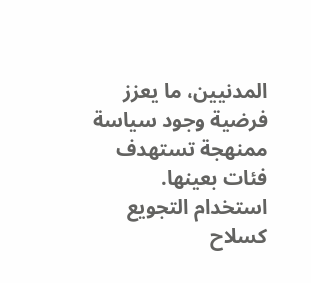المدنيين، ما يعزز فرضية وجود سياسة ممنهجة تستهدف فئات بعينها.
استخدام التجويع كسلاح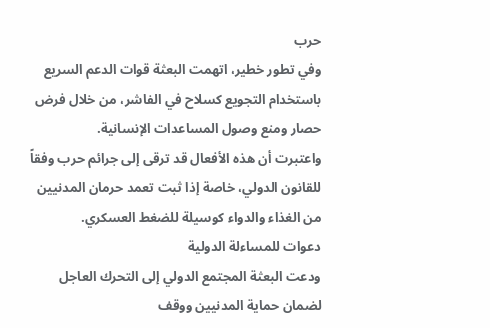حرب
وفي تطور خطير، اتهمت البعثة قوات الدعم السريع باستخدام التجويع كسلاح في الفاشر، من خلال فرض حصار ومنع وصول المساعدات الإنسانية.
واعتبرت أن هذه الأفعال قد ترقى إلى جرائم حرب وفقاً للقانون الدولي، خاصة إذا ثبت تعمد حرمان المدنيين من الغذاء والدواء كوسيلة للضغط العسكري.
دعوات للمساءلة الدولية
ودعت البعثة المجتمع الدولي إلى التحرك العاجل لضمان حماية المدنيين ووقف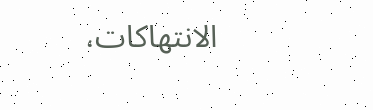الانتهاكات،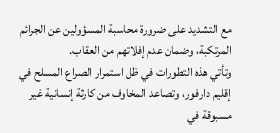مع التشديد على ضرورة محاسبة المسؤولين عن الجرائم المرتكبة، وضمان عدم إفلاتهم من العقاب.
وتأتي هذه التطورات في ظل استمرار الصراع المسلح في إقليم دارفور، وتصاعد المخاوف من كارثة إنسانية غير مسبوقة في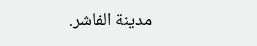مدينة الفاشر.